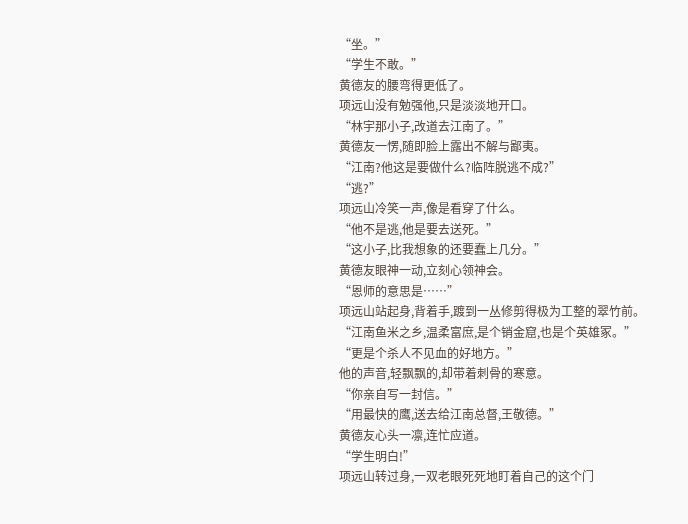“坐。”
“学生不敢。”
黄德友的腰弯得更低了。
项远山没有勉强他,只是淡淡地开口。
“林宇那小子,改道去江南了。”
黄德友一愣,随即脸上露出不解与鄙夷。
“江南?他这是要做什么?临阵脱逃不成?”
“逃?”
项远山冷笑一声,像是看穿了什么。
“他不是逃,他是要去送死。”
“这小子,比我想象的还要蠢上几分。”
黄德友眼神一动,立刻心领神会。
“恩师的意思是……”
项远山站起身,背着手,踱到一丛修剪得极为工整的翠竹前。
“江南鱼米之乡,温柔富庶,是个销金窟,也是个英雄冢。”
“更是个杀人不见血的好地方。”
他的声音,轻飘飘的,却带着刺骨的寒意。
“你亲自写一封信。”
“用最快的鹰,送去给江南总督,王敬德。”
黄德友心头一凛,连忙应道。
“学生明白!”
项远山转过身,一双老眼死死地盯着自己的这个门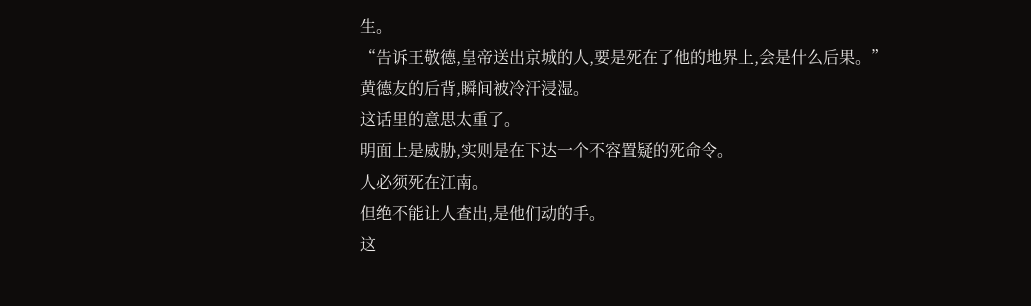生。
“告诉王敬德,皇帝送出京城的人,要是死在了他的地界上,会是什么后果。”
黄德友的后背,瞬间被冷汗浸湿。
这话里的意思太重了。
明面上是威胁,实则是在下达一个不容置疑的死命令。
人必须死在江南。
但绝不能让人查出,是他们动的手。
这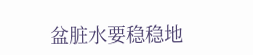盆脏水要稳稳地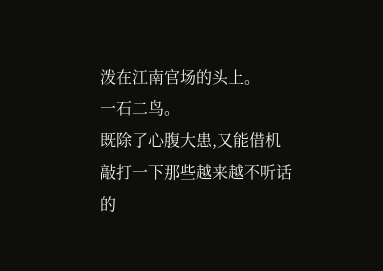泼在江南官场的头上。
一石二鸟。
既除了心腹大患,又能借机敲打一下那些越来越不听话的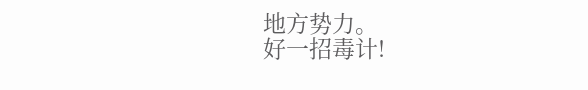地方势力。
好一招毒计!